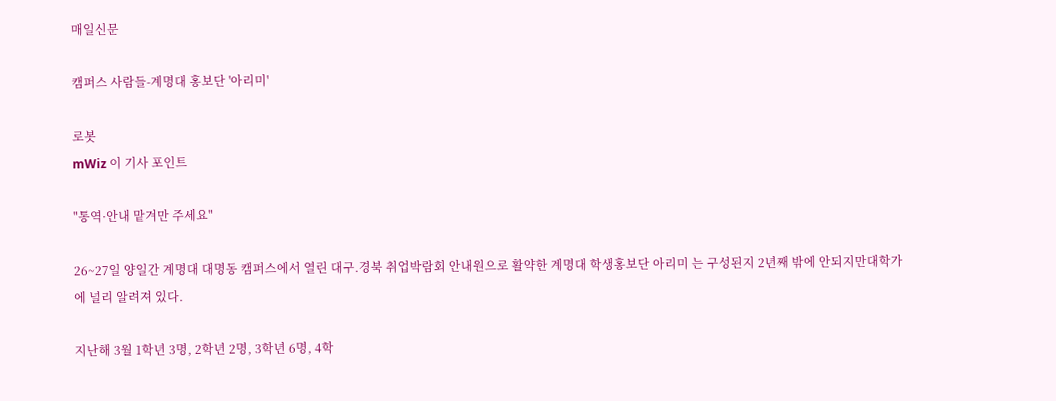매일신문

캠퍼스 사람들-계명대 홍보단 '아리미'

로봇
mWiz 이 기사 포인트

"통역·안내 맡겨만 주세요"

26~27일 양일간 계명대 대명동 캠퍼스에서 열린 대구.경북 취업박람회 안내원으로 활약한 계명대 학생홍보단 아리미 는 구성된지 2년째 밖에 안되지만대학가에 널리 알려져 있다.

지난해 3월 1학년 3명, 2학년 2명, 3학년 6명, 4학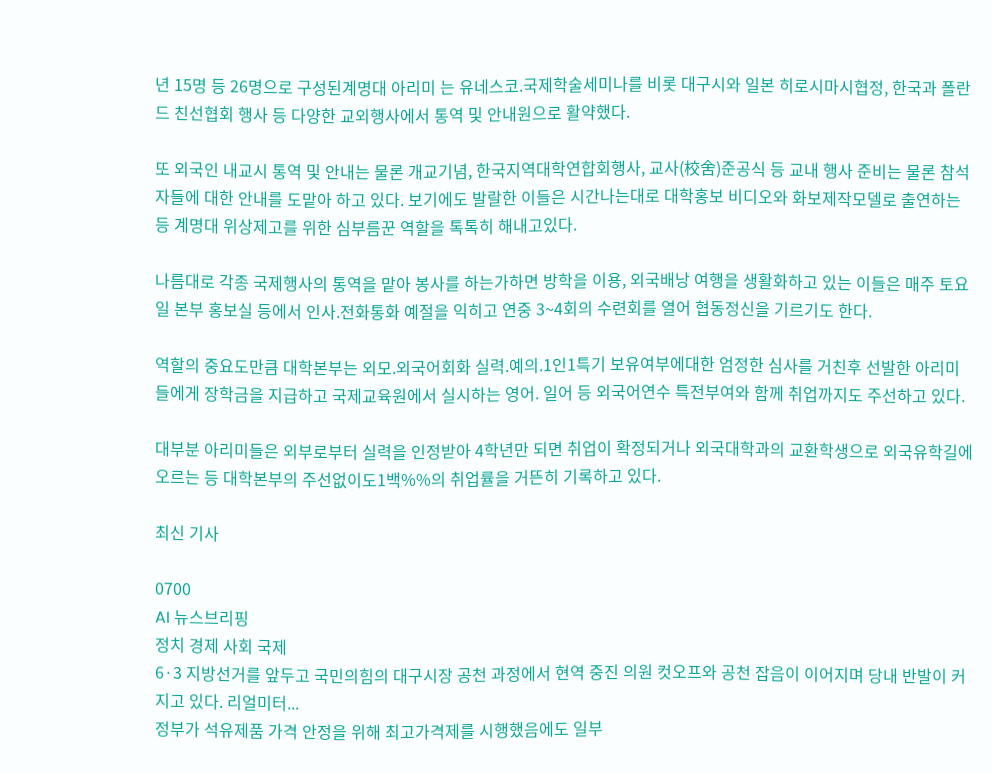년 15명 등 26명으로 구성된계명대 아리미 는 유네스코.국제학술세미나를 비롯 대구시와 일본 히로시마시협정, 한국과 폴란드 친선협회 행사 등 다양한 교외행사에서 통역 및 안내원으로 활약했다.

또 외국인 내교시 통역 및 안내는 물론 개교기념, 한국지역대학연합회행사, 교사(校舍)준공식 등 교내 행사 준비는 물론 참석자들에 대한 안내를 도맡아 하고 있다. 보기에도 발랄한 이들은 시간나는대로 대학홍보 비디오와 화보제작모델로 출연하는 등 계명대 위상제고를 위한 심부름꾼 역할을 톡톡히 해내고있다.

나름대로 각종 국제행사의 통역을 맡아 봉사를 하는가하면 방학을 이용, 외국배낭 여행을 생활화하고 있는 이들은 매주 토요일 본부 홍보실 등에서 인사.전화통화 예절을 익히고 연중 3~4회의 수련회를 열어 협동정신을 기르기도 한다.

역할의 중요도만큼 대학본부는 외모.외국어회화 실력.예의.1인1특기 보유여부에대한 엄정한 심사를 거친후 선발한 아리미들에게 장학금을 지급하고 국제교육원에서 실시하는 영어. 일어 등 외국어연수 특전부여와 함께 취업까지도 주선하고 있다.

대부분 아리미들은 외부로부터 실력을 인정받아 4학년만 되면 취업이 확정되거나 외국대학과의 교환학생으로 외국유학길에 오르는 등 대학본부의 주선없이도1백%%의 취업률을 거뜬히 기록하고 있다.

최신 기사

0700
AI 뉴스브리핑
정치 경제 사회 국제
6·3 지방선거를 앞두고 국민의힘의 대구시장 공천 과정에서 현역 중진 의원 컷오프와 공천 잡음이 이어지며 당내 반발이 커지고 있다. 리얼미터...
정부가 석유제품 가격 안정을 위해 최고가격제를 시행했음에도 일부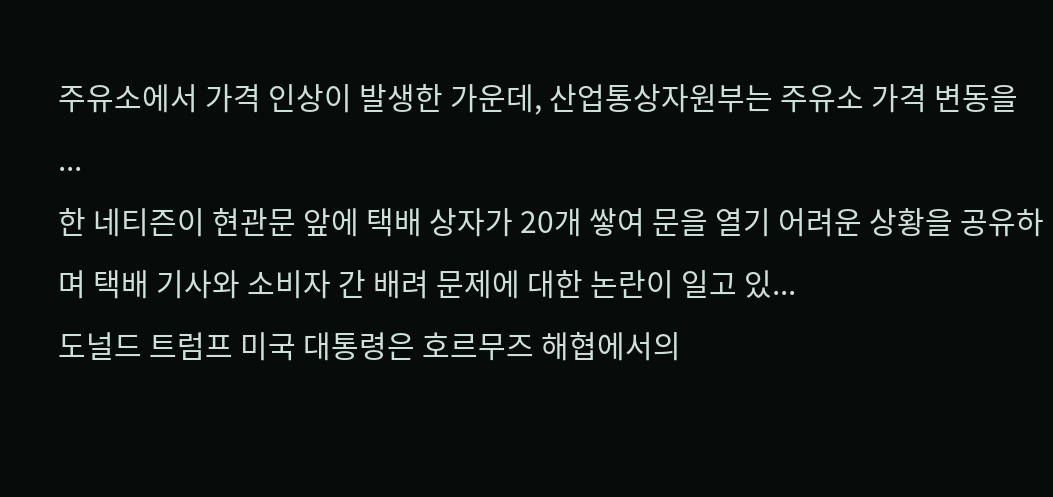주유소에서 가격 인상이 발생한 가운데, 산업통상자원부는 주유소 가격 변동을 ...
한 네티즌이 현관문 앞에 택배 상자가 20개 쌓여 문을 열기 어려운 상황을 공유하며 택배 기사와 소비자 간 배려 문제에 대한 논란이 일고 있...
도널드 트럼프 미국 대통령은 호르무즈 해협에서의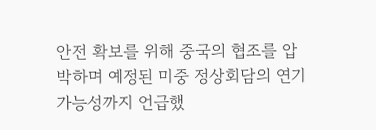안전 확보를 위해 중국의 협조를 압박하며 예정된 미중 정상회담의 연기 가능성까지 언급했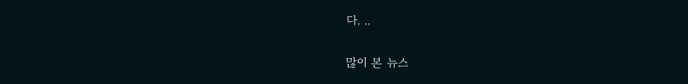다. ..

많이 본 뉴스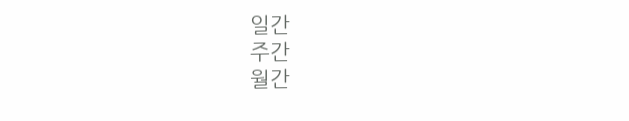일간
주간
월간